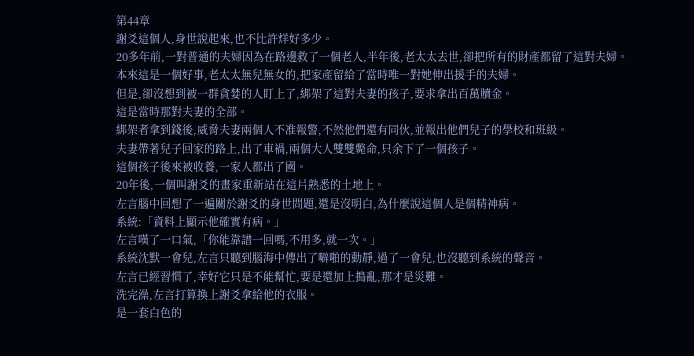第44章
謝爻這個人,身世說起來,也不比許烊好多少。
20多年前,一對普通的夫婦因為在路邊救了一個老人,半年後,老太太去世,卻把所有的財產都留了這對夫婦。
本來這是一個好事,老太太無兒無女的,把家產留給了當時唯一對她伸出援手的夫婦。
但是,卻沒想到被一群貪婪的人盯上了,綁架了這對夫妻的孩子,要求拿出百萬贖金。
這是當時那對夫妻的全部。
綁架者拿到錢後,威脅夫妻兩個人不准報警,不然他們還有同伙,並報出他們兒子的學校和班級。
夫妻帶著兒子回家的路上,出了車禍,兩個大人雙雙斃命,只余下了一個孩子。
這個孩子後來被收養,一家人都出了國。
20年後,一個叫謝爻的畫家重新站在這片熟悉的土地上。
左言腦中回想了一遍關於謝爻的身世問題,還是沒明白,為什麼說這個人是個精神病。
系統:「資料上顯示他確實有病。」
左言嘆了一口氣,「你能靠譜一回嗎,不用多,就一次。」
系統沈默一會兒,左言只聽到腦海中傳出了噼啪的動靜,過了一會兒,也沒聽到系統的聲音。
左言已經習慣了,幸好它只是不能幫忙,要是還加上搗亂,那才是災難。
洗完澡,左言打算換上謝爻拿給他的衣服。
是一套白色的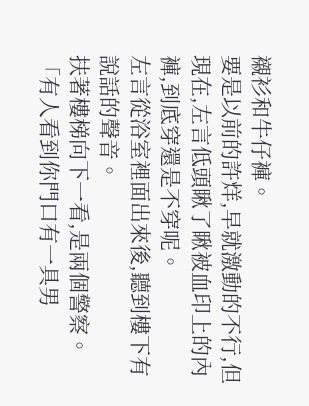襯衫和牛仔褲。
要是以前的許烊,早就激動的不行,但現在,左言低頭瞅了瞅被血印上的內褲,到底穿還是不穿呢。
左言從浴室裡面出來後,聽到樓下有說話的聲音。
扶著樓梯向下一看,是兩個警察。
「有人看到你門口有一具男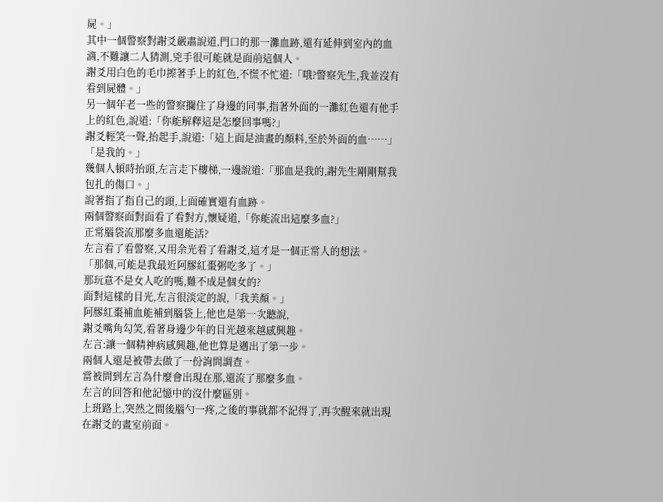屍。」
其中一個警察對謝爻嚴肅說道,門口的那一灘血跡,還有延伸到室內的血滴,不難讓二人猜測,兇手很可能就是面前這個人。
謝爻用白色的毛巾擦著手上的紅色,不慌不忙道:「哦?警察先生,我並沒有看到屍體。」
另一個年老一些的警察攔住了身邊的同事,指著外面的一灘紅色還有他手上的紅色,說道:「你能解釋這是怎麼回事嗎?」
謝爻輕笑一聲,抬起手,說道:「這上面是油畫的顏料,至於外面的血……」
「是我的。」
幾個人頓時抬頭,左言走下樓梯,一邊說道:「那血是我的,謝先生剛剛幫我包扎的傷口。」
說著指了指自己的頭,上面確實還有血跡。
兩個警察面對面看了看對方,懷疑道,「你能流出這麼多血?」
正常腦袋流那麼多血還能活?
左言看了看警察,又用余光看了看謝爻,這才是一個正常人的想法。
「那個,可能是我最近阿膠紅棗粥吃多了。」
那玩意不是女人吃的嗎,難不成是個女的?
面對這樣的目光,左言很淡定的說,「我美顏。」
阿膠紅棗補血能補到腦袋上,他也是第一次聽說,
謝爻嘴角勾笑,看著身邊少年的目光越來越感興趣。
左言:讓一個精神病感興趣,他也算是邁出了第一步。
兩個人還是被帶去做了一份詢問調查。
當被問到左言為什麼會出現在那,還流了那麼多血。
左言的回答和他記憶中的沒什麼區別。
上班路上,突然之間後腦勺一疼,之後的事就都不記得了,再次醒來就出現在謝爻的畫室前面。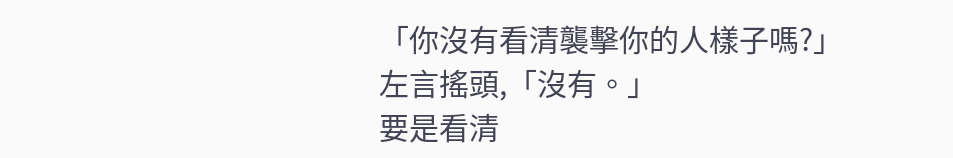「你沒有看清襲擊你的人樣子嗎?」
左言搖頭,「沒有。」
要是看清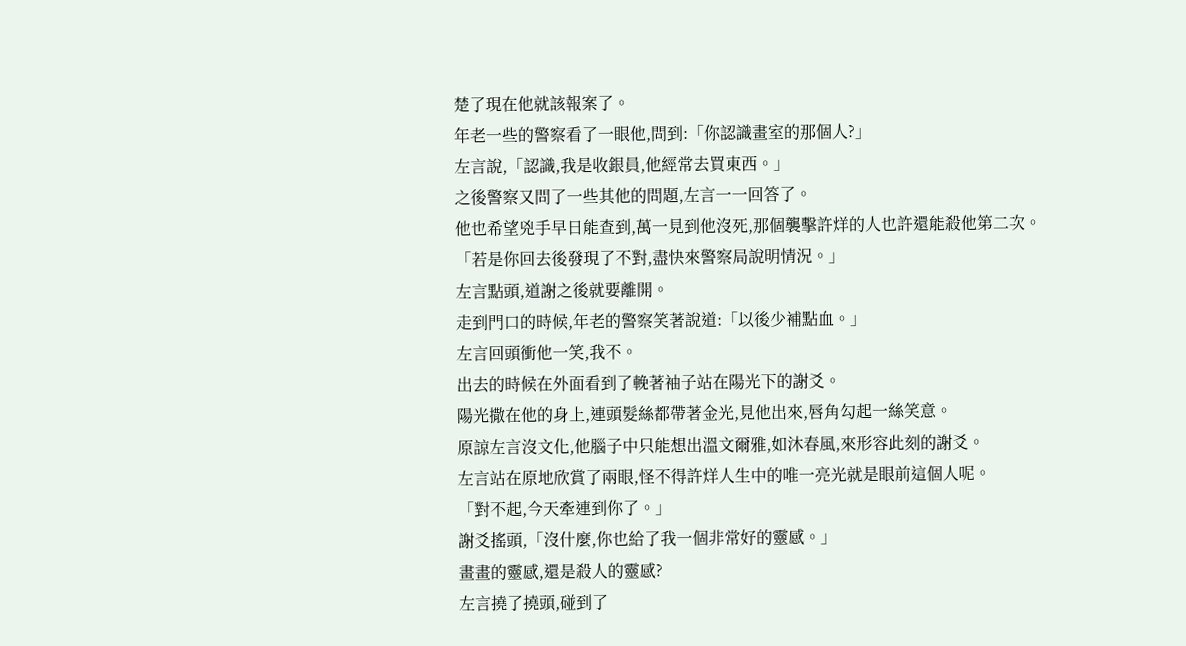楚了現在他就該報案了。
年老一些的警察看了一眼他,問到:「你認識畫室的那個人?」
左言說,「認識,我是收銀員,他經常去買東西。」
之後警察又問了一些其他的問題,左言一一回答了。
他也希望兇手早日能查到,萬一見到他沒死,那個襲擊許烊的人也許還能殺他第二次。
「若是你回去後發現了不對,盡快來警察局說明情況。」
左言點頭,道謝之後就要離開。
走到門口的時候,年老的警察笑著說道:「以後少補點血。」
左言回頭衝他一笑,我不。
出去的時候在外面看到了輓著袖子站在陽光下的謝爻。
陽光撒在他的身上,連頭髮絲都帶著金光,見他出來,唇角勾起一絲笑意。
原諒左言沒文化,他腦子中只能想出溫文爾雅,如沐春風,來形容此刻的謝爻。
左言站在原地欣賞了兩眼,怪不得許烊人生中的唯一亮光就是眼前這個人呢。
「對不起,今天牽連到你了。」
謝爻搖頭,「沒什麼,你也給了我一個非常好的靈感。」
畫畫的靈感,還是殺人的靈感?
左言撓了撓頭,碰到了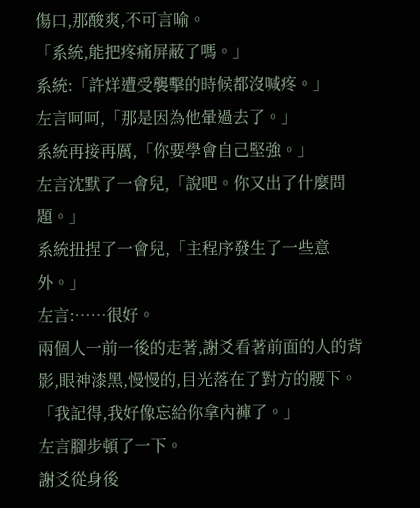傷口,那酸爽,不可言喻。
「系統,能把疼痛屏蔽了嗎。」
系統:「許烊遭受襲擊的時候都沒喊疼。」
左言呵呵,「那是因為他暈過去了。」
系統再接再厲,「你要學會自己堅強。」
左言沈默了一會兒,「說吧。你又出了什麼問題。」
系統扭捏了一會兒,「主程序發生了一些意外。」
左言:……很好。
兩個人一前一後的走著,謝爻看著前面的人的背影,眼神漆黑,慢慢的,目光落在了對方的腰下。
「我記得,我好像忘給你拿內褲了。」
左言腳步頓了一下。
謝爻從身後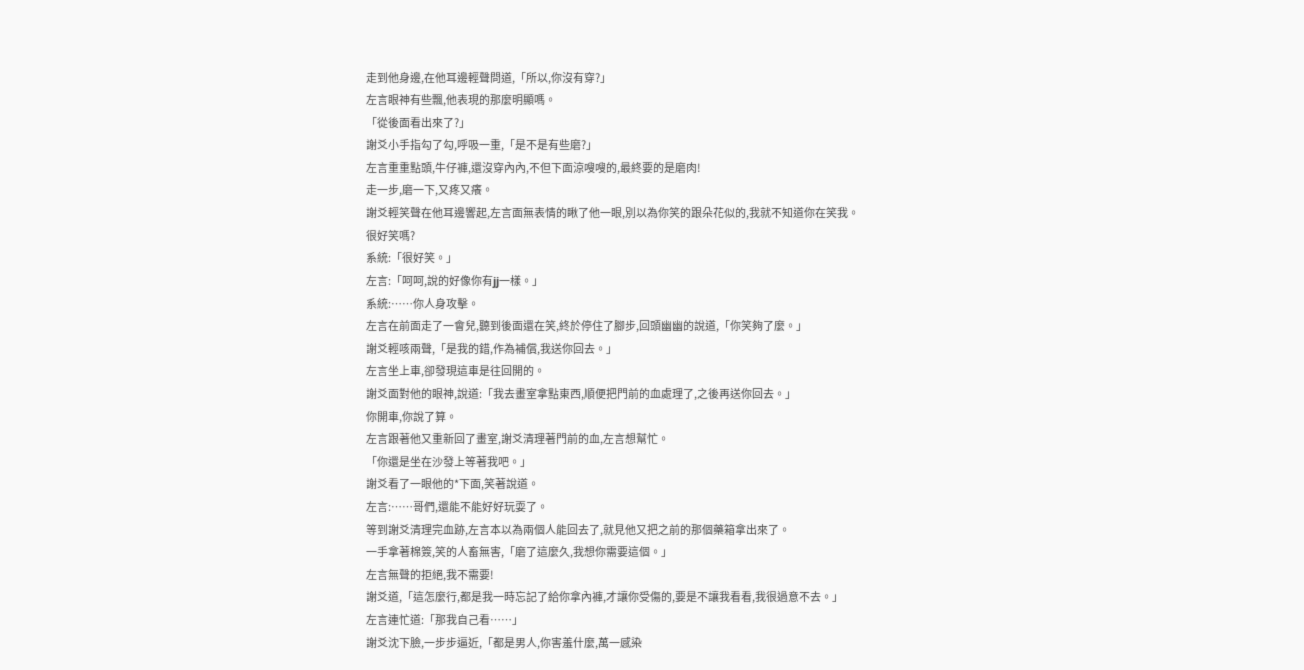走到他身邊,在他耳邊輕聲問道,「所以,你沒有穿?」
左言眼神有些飄,他表現的那麼明顯嗎。
「從後面看出來了?」
謝爻小手指勾了勾,呼吸一重,「是不是有些磨?」
左言重重點頭,牛仔褲,還沒穿內內,不但下面涼嗖嗖的,最終要的是磨肉!
走一步,磨一下,又疼又癢。
謝爻輕笑聲在他耳邊響起,左言面無表情的瞅了他一眼,別以為你笑的跟朵花似的,我就不知道你在笑我。
很好笑嗎?
系統:「很好笑。」
左言:「呵呵,說的好像你有jj一樣。」
系統:……你人身攻擊。
左言在前面走了一會兒,聽到後面還在笑,終於停住了腳步,回頭幽幽的說道,「你笑夠了麼。」
謝爻輕咳兩聲,「是我的錯,作為補償,我送你回去。」
左言坐上車,卻發現這車是往回開的。
謝爻面對他的眼神,說道:「我去畫室拿點東西,順便把門前的血處理了,之後再送你回去。」
你開車,你說了算。
左言跟著他又重新回了畫室,謝爻清理著門前的血,左言想幫忙。
「你還是坐在沙發上等著我吧。」
謝爻看了一眼他的*下面,笑著說道。
左言:……哥們,還能不能好好玩耍了。
等到謝爻清理完血跡,左言本以為兩個人能回去了,就見他又把之前的那個藥箱拿出來了。
一手拿著棉簽,笑的人畜無害,「磨了這麼久,我想你需要這個。」
左言無聲的拒絕,我不需要!
謝爻道,「這怎麼行,都是我一時忘記了給你拿內褲,才讓你受傷的,要是不讓我看看,我很過意不去。」
左言連忙道:「那我自己看……」
謝爻沈下臉,一步步逼近,「都是男人,你害羞什麼,萬一感染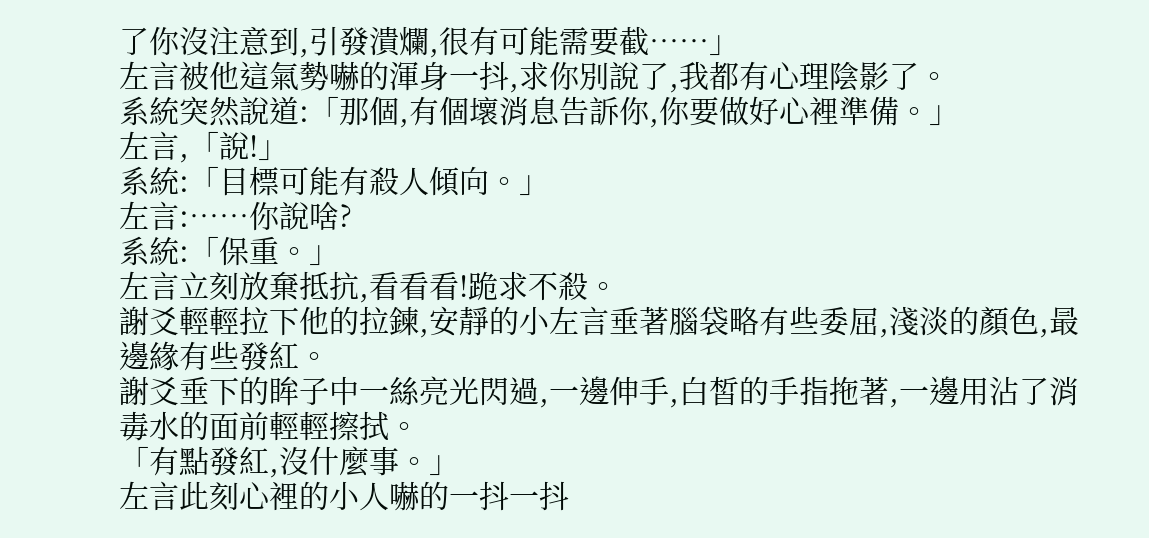了你沒注意到,引發潰爛,很有可能需要截……」
左言被他這氣勢嚇的渾身一抖,求你別說了,我都有心理陰影了。
系統突然說道:「那個,有個壞消息告訴你,你要做好心裡準備。」
左言,「說!」
系統:「目標可能有殺人傾向。」
左言:……你說啥?
系統:「保重。」
左言立刻放棄抵抗,看看看!跪求不殺。
謝爻輕輕拉下他的拉鍊,安靜的小左言垂著腦袋略有些委屈,淺淡的顏色,最邊緣有些發紅。
謝爻垂下的眸子中一絲亮光閃過,一邊伸手,白皙的手指拖著,一邊用沾了消毒水的面前輕輕擦拭。
「有點發紅,沒什麼事。」
左言此刻心裡的小人嚇的一抖一抖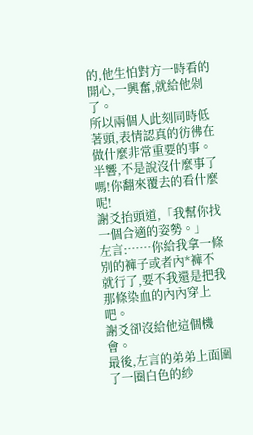的,他生怕對方一時看的開心,一興奮,就給他剁了。
所以兩個人此刻同時低著頭,表情認真的彷彿在做什麼非常重要的事。
半響,不是說沒什麼事了嗎!你翻來覆去的看什麼呢!
謝爻抬頭道,「我幫你找一個合適的姿勢。」
左言:……你給我拿一條別的褲子或者內*褲不就行了,要不我還是把我那條染血的內內穿上吧。
謝爻卻沒給他這個機會。
最後,左言的弟弟上面圍了一圈白色的紗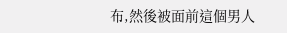布,然後被面前這個男人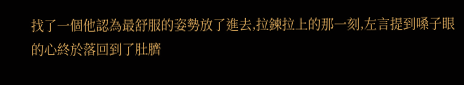找了一個他認為最舒服的姿勢放了進去,拉鍊拉上的那一刻,左言提到嗓子眼的心終於落回到了肚臍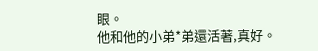眼。
他和他的小弟*弟還活著,真好。